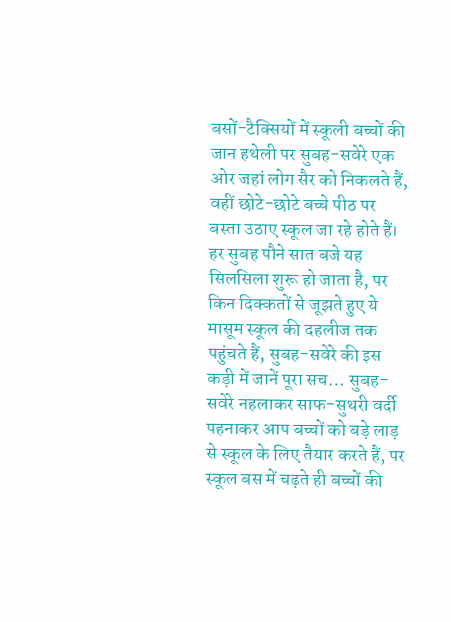बसों-टैक्सियों में स्कूली बच्चों की जान हथेली पर सुबह-सवेरे एक ओर जहां लोग सैर को निकलते हैं, वहीं छोटे-छोटे बच्चे पीठ पर बस्ता उठाए स्कूल जा रहे होते हैं। हर सुबह पौने सात बजे यह सिलसिला शुरू हो जाता है, पर किन दिक्कतों से जूझते हुए ये मासूम स्कूल की दहलीज तक पहुंचते हैं, सुबह-सवेरे की इस कड़ी में जानें पूरा सच… सुबह-सवेरे नहलाकर साफ-सुथरी वर्दी पहनाकर आप बच्चों को बड़े लाड़ से स्कूल के लिए तैयार करते हैं, पर स्कूल बस में चढ़ते ही बच्चों की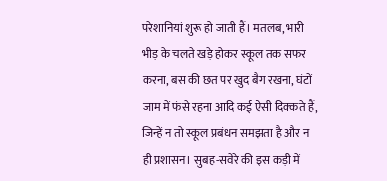परेशानियां शुरू हो जाती हैं। मतलब, भारी भीड़ के चलते खड़े होकर स्कूल तक सफर करना, बस की छत पर खुद बैग रखना, घंटों जाम में फंसे रहना आदि कई ऐसी दिक्कते हैं, जिन्हें न तो स्कूल प्रबंधन समझता है और न ही प्रशासन। सुबह-सवेरे की इस कड़ी में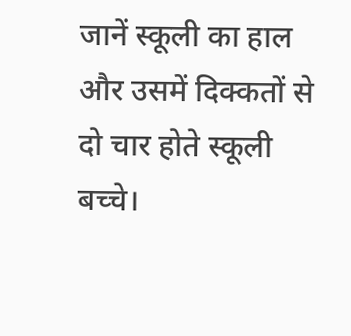जानें स्कूली का हाल और उसमें दिक्कतों से दो चार होते स्कूली बच्चे।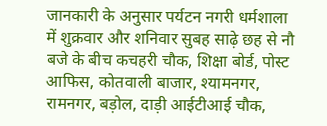जानकारी के अनुसार पर्यटन नगरी धर्मशाला में शुक्रवार और शनिवार सुबह साढ़े छह से नौ बजे के बीच कचहरी चौक, शिक्षा बोर्ड, पोस्ट आफिस, कोतवाली बाजार, श्यामनगर, रामनगर, बड़ोल, दाड़ी आईटीआई चौक,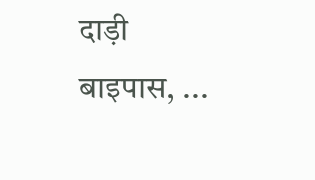दाड़ी बाइपास, ...